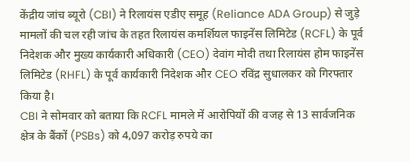केंद्रीय जांच ब्यूरो (CBI) ने रिलायंस एडीए समूह (Reliance ADA Group) से जुड़े मामलों की चल रही जांच के तहत रिलायंस कमर्शियल फाइनेंस लिमिटेड (RCFL) के पूर्व निदेशक और मुख्य कार्यकारी अधिकारी (CEO) देवांग मोदी तथा रिलायंस होम फाइनेंस लिमिटेड (RHFL) के पूर्व कार्यकारी निदेशक और CEO रविंद्र सुधालकर को गिरफ्तार किया है।
CBI ने सोमवार को बताया कि RCFL मामले में आरोपियों की वजह से 13 सार्वजनिक क्षेत्र के बैंकों (PSBs) को 4,097 करोड़ रुपये का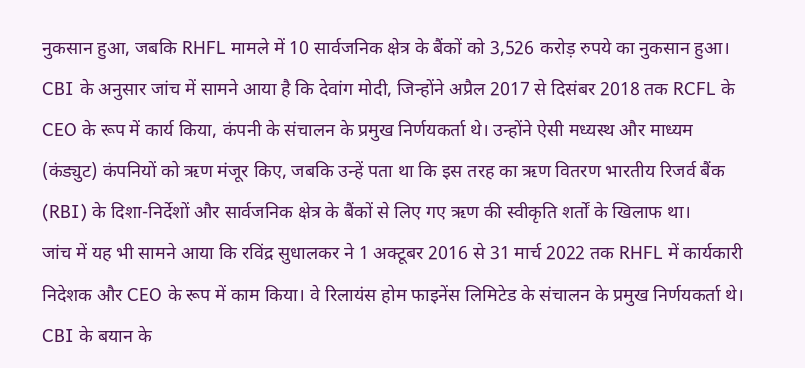नुकसान हुआ, जबकि RHFL मामले में 10 सार्वजनिक क्षेत्र के बैंकों को 3,526 करोड़ रुपये का नुकसान हुआ।
CBI के अनुसार जांच में सामने आया है कि देवांग मोदी, जिन्होंने अप्रैल 2017 से दिसंबर 2018 तक RCFL के CEO के रूप में कार्य किया, कंपनी के संचालन के प्रमुख निर्णयकर्ता थे। उन्होंने ऐसी मध्यस्थ और माध्यम (कंड्युट) कंपनियों को ऋण मंजूर किए, जबकि उन्हें पता था कि इस तरह का ऋण वितरण भारतीय रिजर्व बैंक (RBI) के दिशा-निर्देशों और सार्वजनिक क्षेत्र के बैंकों से लिए गए ऋण की स्वीकृति शर्तों के खिलाफ था।
जांच में यह भी सामने आया कि रविंद्र सुधालकर ने 1 अक्टूबर 2016 से 31 मार्च 2022 तक RHFL में कार्यकारी निदेशक और CEO के रूप में काम किया। वे रिलायंस होम फाइनेंस लिमिटेड के संचालन के प्रमुख निर्णयकर्ता थे। CBI के बयान के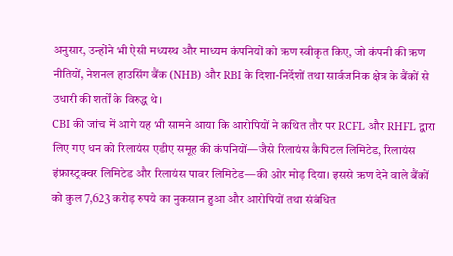अनुसार, उन्होंने भी ऐसी मध्यस्थ और माध्यम कंपनियों को ऋण स्वीकृत किए, जो कंपनी की ऋण नीतियों, नेशनल हाउसिंग बैंक (NHB) और RBI के दिशा-निर्देशों तथा सार्वजनिक क्षेत्र के बैंकों से उधारी की शर्तों के विरुद्ध थे।
CBI की जांच में आगे यह भी सामने आया कि आरोपियों ने कथित तौर पर RCFL और RHFL द्वारा लिए गए धन को रिलायंस एडीए समूह की कंपनियों—जैसे रिलायंस कैपिटल लिमिटेड, रिलायंस इंफ्रास्ट्रक्चर लिमिटेड और रिलायंस पावर लिमिटेड—की ओर मोड़ दिया। इससे ऋण देने वाले बैंकों को कुल 7,623 करोड़ रुपये का नुकसान हुआ और आरोपियों तथा संबंधित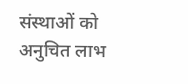संस्थाओं को अनुचित लाभ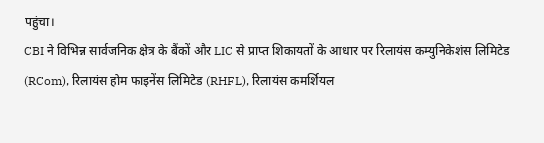पहुंचा।
CBI ने विभिन्न सार्वजनिक क्षेत्र के बैंकों और LIC से प्राप्त शिकायतों के आधार पर रिलायंस कम्युनिकेशंस लिमिटेड (RCom), रिलायंस होम फाइनेंस लिमिटेड (RHFL), रिलायंस कमर्शियल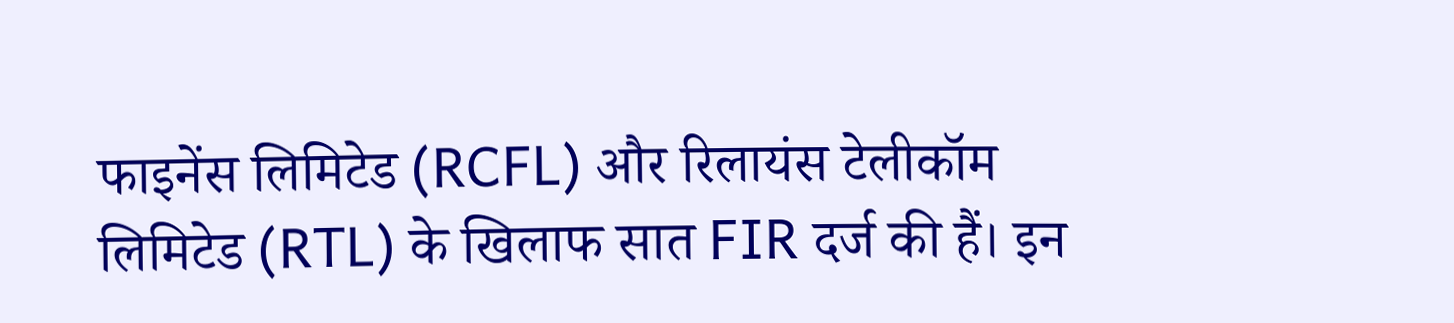फाइनेंस लिमिटेड (RCFL) और रिलायंस टेलीकॉम लिमिटेड (RTL) के खिलाफ सात FIR दर्ज की हैं। इन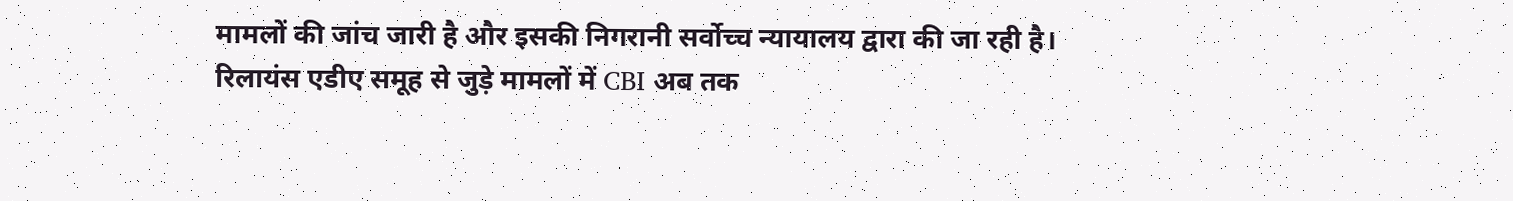मामलों की जांच जारी है और इसकी निगरानी सर्वोच्च न्यायालय द्वारा की जा रही है।
रिलायंस एडीए समूह से जुड़े मामलों में CBI अब तक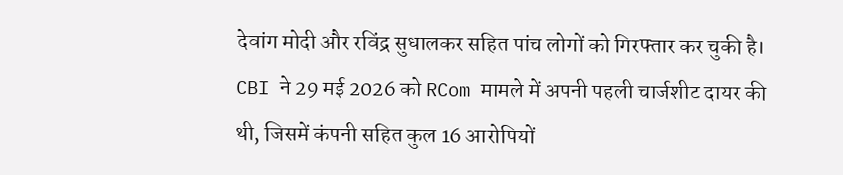देवांग मोदी और रविंद्र सुधालकर सहित पांच लोगों को गिरफ्तार कर चुकी है।
CBI ने 29 मई 2026 को RCom मामले में अपनी पहली चार्जशीट दायर की थी, जिसमें कंपनी सहित कुल 16 आरोपियों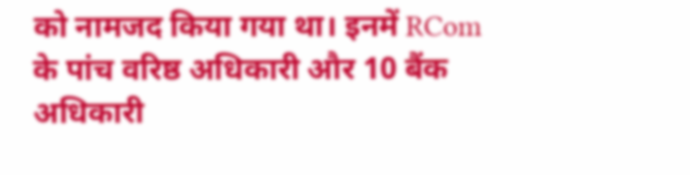को नामजद किया गया था। इनमें RCom के पांच वरिष्ठ अधिकारी और 10 बैंक अधिकारी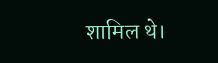शामिल थे।